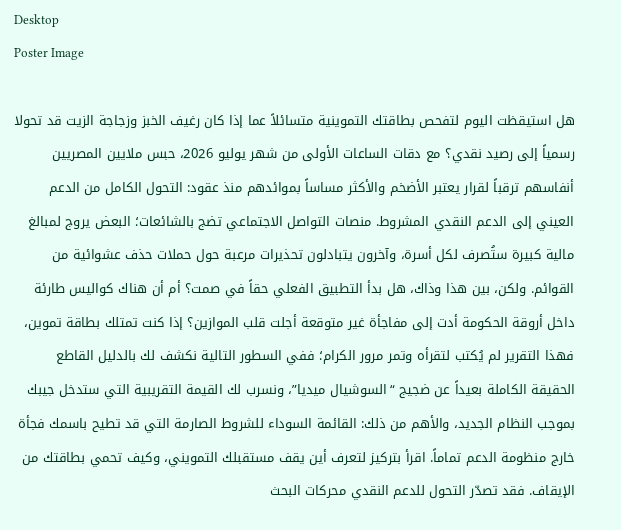Desktop
Poster Image

هل استيقظت اليوم لتفحص بطاقتك التموينية متسائلاً عما إذا كان رغيف الخبز وزجاجة الزيت قد تحولا رسمياً إلى رصيد نقدي؟ مع دقات الساعات الأولى من شهر يوليو 2026، حبس ملايين المصريين أنفاسهم ترقباً لقرار يعتبر الأضخم والأكثر مساساً بموائدهم منذ عقود: التحول الكامل من الدعم العيني إلى الدعم النقدي المشروط. منصات التواصل الاجتماعي تضج بالشائعات؛ البعض يروج لمبالغ مالية كبيرة ستُصرف لكل أسرة، وآخرون يتبادلون تحذيرات مرعبة حول حملات حذف عشوائية من القوائم. ولكن، بين هذا وذاك، هل بدأ التطبيق الفعلي حقاً في صمت؟ أم أن هناك كواليس طارئة داخل أروقة الحكومة أدت إلى مفاجأة غير متوقعة أجلت قلب الموازين؟ إذا كنت تمتلك بطاقة تموين، فهذا التقرير لم يُكتب لتقرأه وتمر مرور الكرام؛ ففي السطور التالية نكشف لك بالدليل القاطع الحقيقة الكاملة بعيداً عن ضجيج “السوشيال ميديا”، ونسرب لك القيمة التقريبية التي ستدخل جيبك بموجب النظام الجديد، والأهم من ذلك: القائمة السوداء للشروط الصارمة التي قد تطيح باسمك فجأة خارج منظومة الدعم تماماً. اقرأ بتركيز لتعرف أين يقف مستقبلك التمويني، وكيف تحمي بطاقتك من الإيقاف. فقد تصدّر التحول للدعم النقدي محركات البحث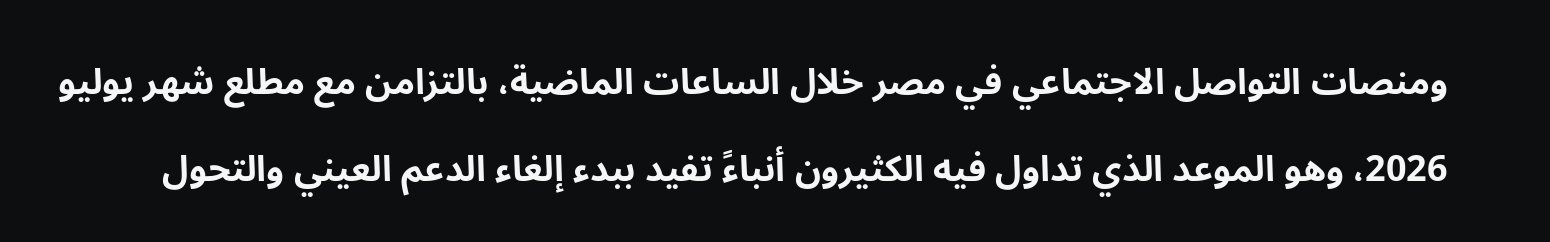ومنصات التواصل الاجتماعي في مصر خلال الساعات الماضية، بالتزامن مع مطلع شهر يوليو 2026، وهو الموعد الذي تداول فيه الكثيرون أنباءً تفيد ببدء إلغاء الدعم العيني والتحول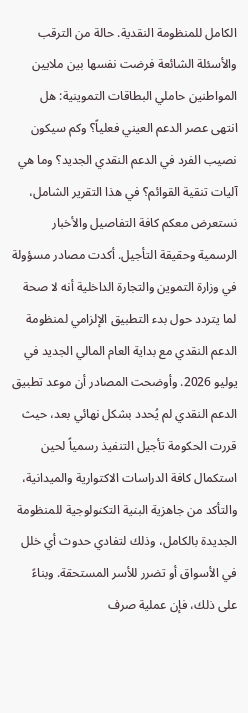الكامل للمنظومة النقدية. حالة من الترقب والأسئلة الشائعة فرضت نفسها بين ملايين المواطنين حاملي البطاقات التموينية: هل انتهى عصر الدعم العيني فعلياً؟ وكم سيكون نصيب الفرد في الدعم النقدي الجديد؟ وما هي آليات تنقية القوائم؟ في هذا التقرير الشامل، نستعرض معكم كافة التفاصيل والأخبار الرسمية وحقيقة التأجيل. أكدت مصادر مسؤولة في وزارة التموين والتجارة الداخلية أنه لا صحة لما يتردد حول بدء التطبيق الإلزامي لمنظومة الدعم النقدي مع بداية العام المالي الجديد في يوليو 2026. وأوضحت المصادر أن موعد تطبيق الدعم النقدي لم يُحدد بشكل نهائي بعد، حيث قررت الحكومة تأجيل التنفيذ رسمياً لحين استكمال كافة الدراسات الاكتوارية والميدانية، والتأكد من جاهزية البنية التكنولوجية للمنظومة الجديدة بالكامل، وذلك لتفادي حدوث أي خلل في الأسواق أو تضرر للأسر المستحقة. وبناءً على ذلك، فإن عملية صرف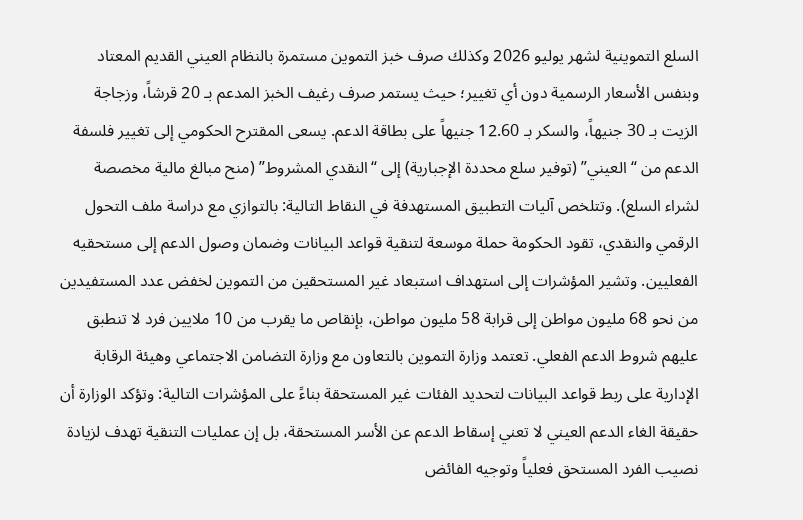السلع التموينية لشهر يوليو 2026 وكذلك صرف خبز التموين مستمرة بالنظام العيني القديم المعتاد وبنفس الأسعار الرسمية دون أي تغيير؛ حيث يستمر صرف رغيف الخبز المدعم بـ 20 قرشاً، وزجاجة الزيت بـ 30 جنيهاً، والسكر بـ 12.60 جنيهاً على بطاقة الدعم. يسعى المقترح الحكومي إلى تغيير فلسفة الدعم من “العيني” (توفير سلع محددة الإجبارية) إلى “النقدي المشروط” (منح مبالغ مالية مخصصة لشراء السلع). وتتلخص آليات التطبيق المستهدفة في النقاط التالية: بالتوازي مع دراسة ملف التحول الرقمي والنقدي، تقود الحكومة حملة موسعة لتنقية قواعد البيانات وضمان وصول الدعم إلى مستحقيه الفعليين. وتشير المؤشرات إلى استهداف استبعاد غير المستحقين من التموين لخفض عدد المستفيدين من نحو 68 مليون مواطن إلى قرابة 58 مليون مواطن، بإنقاص ما يقرب من 10 ملايين فرد لا تنطبق عليهم شروط الدعم الفعلي. تعتمد وزارة التموين بالتعاون مع وزارة التضامن الاجتماعي وهيئة الرقابة الإدارية على ربط قواعد البيانات لتحديد الفئات غير المستحقة بناءً على المؤشرات التالية: وتؤكد الوزارة أن حقيقة الغاء الدعم العيني لا تعني إسقاط الدعم عن الأسر المستحقة، بل إن عمليات التنقية تهدف لزيادة نصيب الفرد المستحق فعلياً وتوجيه الفائض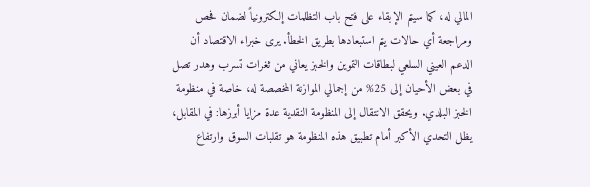المالي له، كما سيتم الإبقاء على فتح باب التظلمات إلكترونياً لضمان فحص ومراجعة أي حالات يتم استبعادها بطريق الخطأ. يرى خبراء الاقتصاد أن الدعم العيني السلعي لبطاقات التموين والخبز يعاني من ثغرات تسرب وهدر تصل في بعض الأحيان إلى 25% من إجمالي الموازنة المخصصة له، خاصة في منظومة الخبز البلدي. ويحقق الانتقال إلى المنظومة النقدية عدة مزايا أبرزها: في المقابل، يظل التحدي الأكبر أمام تطبيق هذه المنظومة هو تقلبات السوق وارتفاع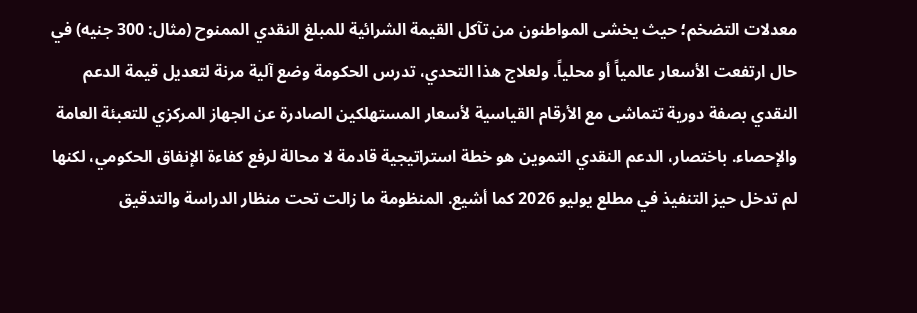معدلات التضخم؛ حيث يخشى المواطنون من تآكل القيمة الشرائية للمبلغ النقدي الممنوح (مثال: 300 جنيه) في حال ارتفعت الأسعار عالمياً أو محلياً. ولعلاج هذا التحدي، تدرس الحكومة وضع آلية مرنة لتعديل قيمة الدعم النقدي بصفة دورية تتماشى مع الأرقام القياسية لأسعار المستهلكين الصادرة عن الجهاز المركزي للتعبئة العامة والإحصاء. باختصار، الدعم النقدي التموين هو خطة استراتيجية قادمة لا محالة لرفع كفاءة الإنفاق الحكومي، لكنها لم تدخل حيز التنفيذ في مطلع يوليو 2026 كما أشيع. المنظومة ما زالت تحت منظار الدراسة والتدقيق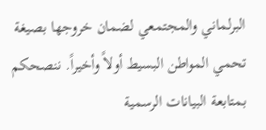البرلماني والمجتمعي لضمان خروجها بصيغة تحمي المواطن البسيط أولاً وأخيراً. ننصحكم بمتابعة البيانات الرسمية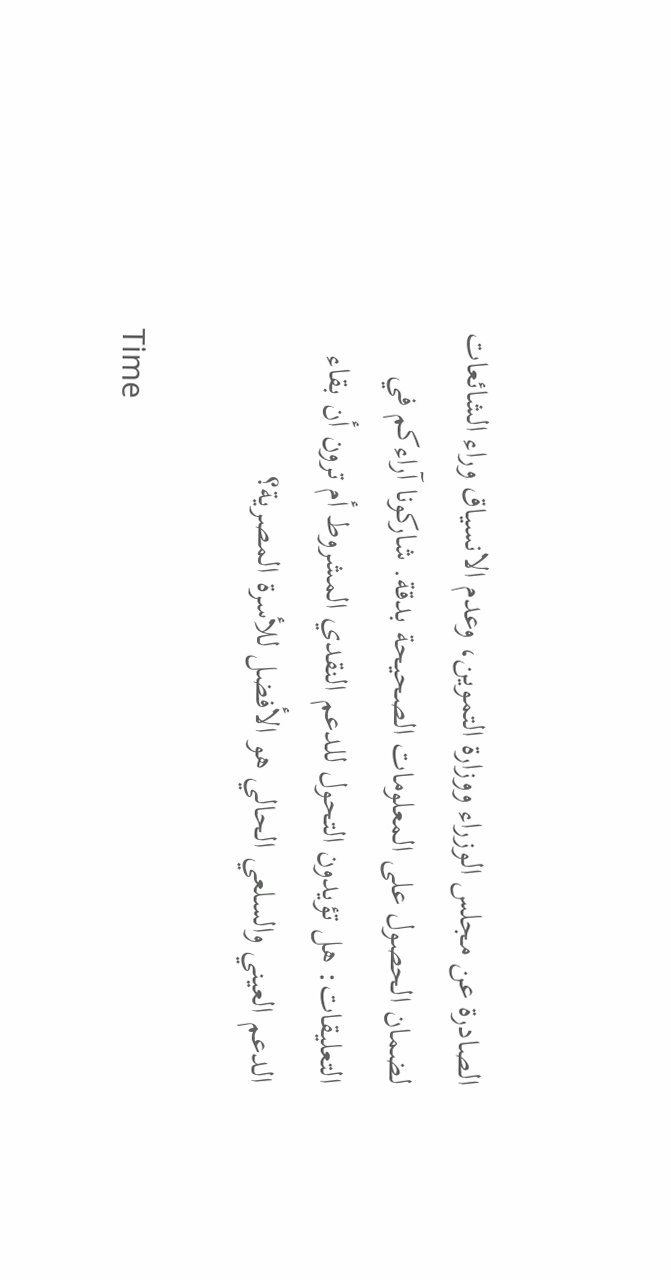الصادرة عن مجلس الوزراء ووزارة التموين، وعدم الانسياق وراء الشائعات لضمان الحصول على المعلومات الصحيحة بدقة. شاركونا آراءكم في التعليقات: هل تؤيدون التحول للدعم النقدي المشروط أم ترون أن بقاء الدعم العيني والسلعي الحالي هو الأفضل للأسرة المصرية؟

Time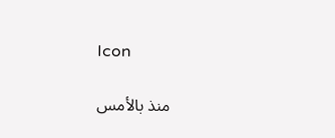Icon

منذ بالأمس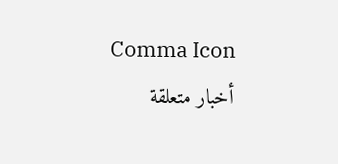Comma Icon
أخبار متعلقة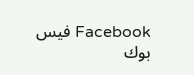Facebook فيس بوك